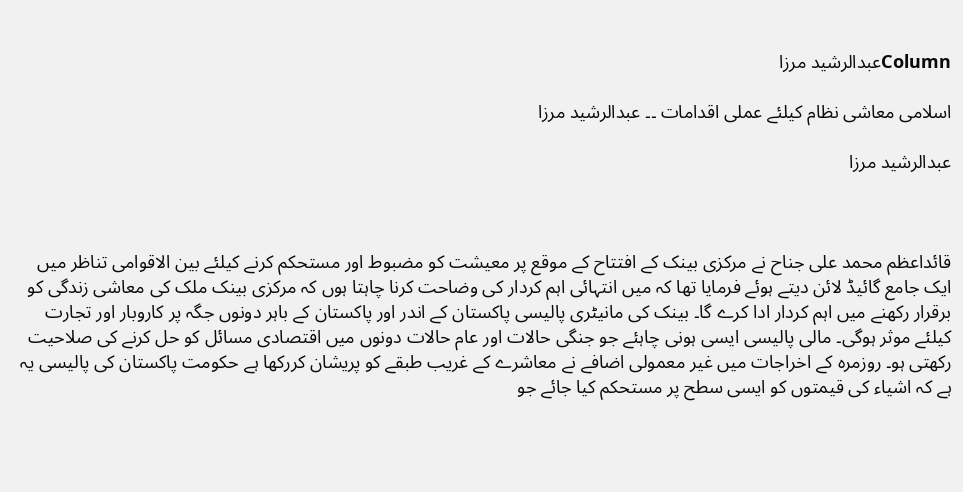Columnعبدالرشید مرزا

اسلامی معاشی نظام کیلئے عملی اقدامات ۔۔ عبدالرشید مرزا

عبدالرشید مرزا



قائداعظم محمد علی جناح نے مرکزی بینک کے افتتاح کے موقع پر معیشت کو مضبوط اور مستحکم کرنے کیلئے بین الاقوامی تناظر میں ایک جامع گائیڈ لائن دیتے ہوئے فرمایا تھا کہ میں انتہائی اہم کردار کی وضاحت کرنا چاہتا ہوں کہ مرکزی بینک ملک کی معاشی زندگی کو برقرار رکھنے میں اہم کردار ادا کرے گا۔ بینک کی مانیٹری پالیسی پاکستان کے اندر اور پاکستان کے باہر دونوں جگہ پر کاروبار اور تجارت کیلئے موثر ہوگی۔ مالی پالیسی ایسی ہونی چاہئے جو جنگی حالات اور عام حالات دونوں میں اقتصادی مسائل کو حل کرنے کی صلاحیت رکھتی ہو۔ روزمرہ کے اخراجات میں غیر معمولی اضافے نے معاشرے کے غریب طبقے کو پریشان کررکھا ہے حکومت پاکستان کی پالیسی یہ ہے کہ اشیاء کی قیمتوں کو ایسی سطح پر مستحکم کیا جائے جو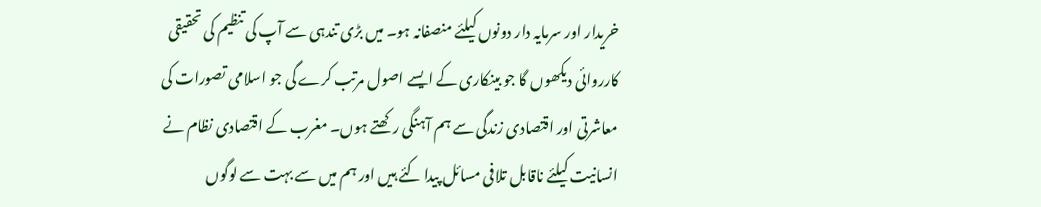خریدار اور سرمایہ دار دونوں کیلئے منصفانہ ہو۔ میں بڑی تندہی سے آپ کی تنظیم کی تحقیقی کارروائی دیکھوں گا جو بینکاری کے ایسے اصول مرتب کرے گی جو اسلامی تصورات کی معاشرتی اور اقتصادی زندگی سے ہم آہنگی رکھتے ہوں۔ مغرب کے اقتصادی نظام نے انسانیت کیلئے ناقابل تلافی مسائل پیدا کئے ہیں اور ہم میں سے بہت سے لوگوں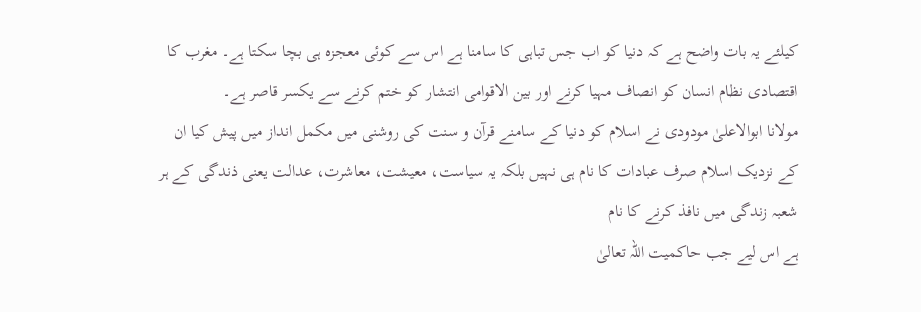کیلئے یہ بات واضح ہے کہ دنیا کو اب جس تباہی کا سامنا ہے اس سے کوئی معجزہ ہی بچا سکتا ہے۔ مغرب کا اقتصادی نظام انسان کو انصاف مہیا کرنے اور بین الاقوامی انتشار کو ختم کرنے سے یکسر قاصر ہے۔
مولانا ابوالاعلیٰ مودودی نے اسلام کو دنیا کے سامنے قرآن و سنت کی روشنی میں مکمل انداز میں پیش کیا ان کے نزدیک اسلام صرف عبادات کا نام ہی نہیں بلکہ یہ سیاست، معیشت، معاشرت، عدالت یعنی ذندگی کے ہر شعبہ زندگی میں نافذ کرنے کا نام
ہے اس لیے جب حاکمیت اللہ تعالیٰ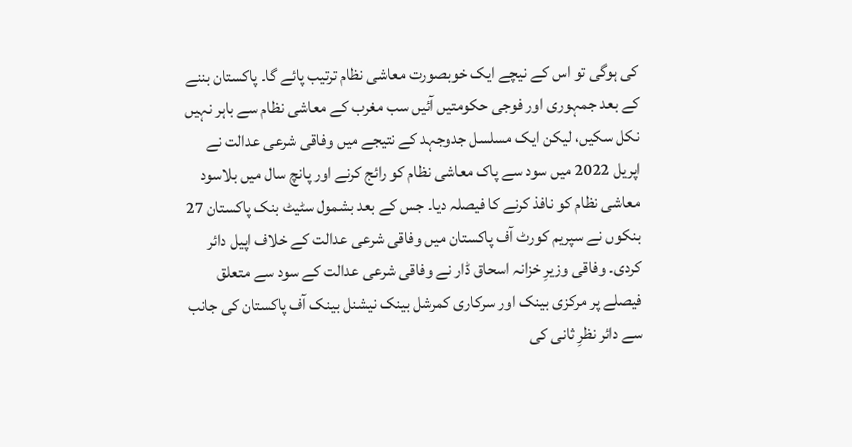کی ہوگی تو اس کے نیچے ایک خوبصورت معاشی نظام ترتیب پائے گا۔ پاکستان بننے کے بعد جمہوری اور فوجی حکومتیں آئیں سب مغرب کے معاشی نظام سے باہر نہیں نکل سکیں، لیکن ایک مسلسل جدوجہد کے نتیجے میں وفاقی شرعی عدالت نے اپریل 2022 میں سود سے پاک معاشی نظام کو رائج کرنے اور پانچ سال میں بلاسود معاشی نظام کو نافذ کرنے کا فیصلہ دیا۔ جس کے بعد بشمول سٹیٹ بنک پاکستان 27 بنکوں نے سپریم کورٹ آف پاکستان میں وفاقی شرعی عدالت کے خلاف اپیل دائر کردی۔ وفاقی وزیرِ خزانہ اسحاق ڈار نے وفاقی شرعی عدالت کے سود سے متعلق فیصلے پر مرکزی بینک اور سرکاری کمرشل بینک نیشنل بینک آف پاکستان کی جانب سے دائر نظرِ ثانی کی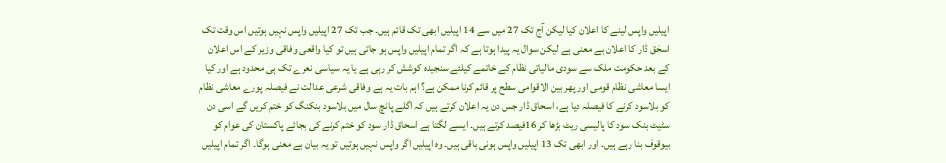اپیلیں واپس لینے کا اعلان کیا لیکن آج تک 27 میں سے 14 اپیلیں ابھی تک قائم ہیں۔ جب تک 27 اپیلیں واپس نہیں ہوتیں اس وقت تک اسحٰق ڈار کا اعلان بے معنی ہے لیکن سوال یہ پیدا ہوتا ہے کہ اگر تمام اپیلیں واپس ہو جاتی ہیں تو کیا واقعی وفاقی وزیر کے اس اعلان کے بعد حکومت ملک سے سودی مالیاتی نظام کے خاتمے کیلئے سنجیدہ کوشش کر رہی ہے یا یہ سیاسی نعرے تک ہی محدود ہے اور کیا ایسا معاشی نظام قومی اور پھر بین الاقوامی سطح پر قائم کرنا ممکن ہے؟ اہم بات یہ ہے وفاقی شرعی عدالت نے فیصلہ پورے معاشی نظام کو بلاسود کرنے کا فیصلہ دیا ہے، اسحاق ڈار جس دن یہ اعلان کرتے ہیں کہ اگلے پانچ سال میں بلاسود بنکنگ کو ختم کریں گے اسی دن سٹیٹ بنک سود کا پالیسی ریٹ بڑھا کر 16فیصد کرتے ہیں۔ ایسے لگتا ہے اسحاق ڈار سود کو ختم کرنے کی بجائے پاکستان کی عوام کو بیوقوف بنا رہے ہیں۔ اور ابھی تک 13 اپیلیں واپس ہونی باقی ہیں۔ وہ اپیلیں اگر واپس نہیں ہوتیں تو یہ بیان بے معنی ہوگا۔ اگر تمام اپیلیں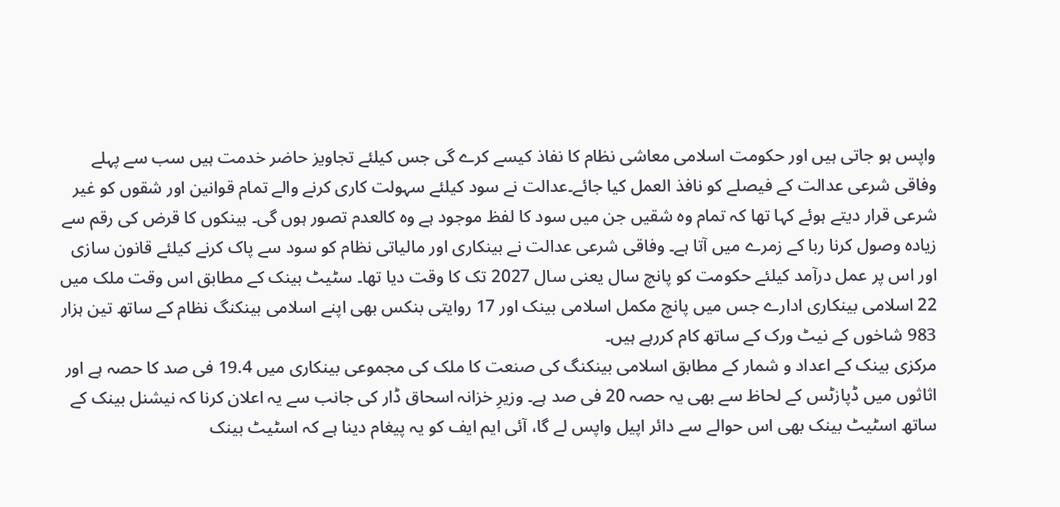واپس ہو جاتی ہیں اور حکومت اسلامی معاشی نظام کا نفاذ کیسے کرے گی جس کیلئے تجاویز حاضر خدمت ہیں سب سے پہلے وفاقی شرعی عدالت کے فیصلے کو نافذ العمل کیا جائے۔عدالت نے سود کیلئے سہولت کاری کرنے والے تمام قوانین اور شقوں کو غیر شرعی قرار دیتے ہوئے کہا تھا کہ تمام وہ شقیں جن میں سود کا لفظ موجود ہے وہ کالعدم تصور ہوں گی۔ بینکوں کا قرض کی رقم سے زیادہ وصول کرنا ربا کے زمرے میں آتا ہے۔ وفاقی شرعی عدالت نے بینکاری اور مالیاتی نظام کو سود سے پاک کرنے کیلئے قانون سازی اور اس پر عمل درآمد کیلئے حکومت کو پانچ سال یعنی سال 2027 تک کا وقت دیا تھا۔ سٹیٹ بینک کے مطابق اس وقت ملک میں 22 اسلامی بینکاری ادارے جس میں پانچ مکمل اسلامی بینک اور 17 روایتی بنکس بھی اپنے اسلامی بینکنگ نظام کے ساتھ تین ہزار 983 شاخوں کے نیٹ ورک کے ساتھ کام کررہے ہیں۔
مرکزی بینک کے اعداد و شمار کے مطابق اسلامی بینکنگ کی صنعت کا ملک کی مجموعی بینکاری میں 19.4 فی صد کا حصہ ہے اور اثاثوں میں ڈپازٹس کے لحاظ سے بھی یہ حصہ 20 فی صد ہے۔ وزیرِ خزانہ اسحاق ڈار کی جانب سے یہ اعلان کرنا کہ نیشنل بینک کے ساتھ اسٹیٹ بینک بھی اس حوالے سے دائر اپیل واپس لے گا، آئی ایم ایف کو یہ پیغام دینا ہے کہ اسٹیٹ بینک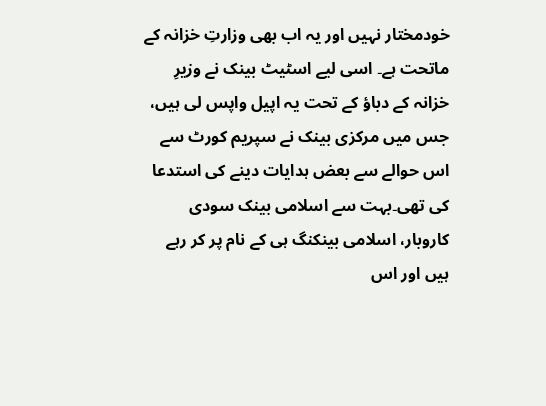خودمختار نہیں اور یہ اب بھی وزارتِ خزانہ کے ماتحت ہے۔ اسی لیے اسٹیٹ بینک نے وزیرِ خزانہ کے دباؤ کے تحت یہ اپیل واپس لی ہیں، جس میں مرکزی بینک نے سپریم کورٹ سے اس حوالے سے بعض ہدایات دینے کی استدعا کی تھی۔بہت سے اسلامی بینک سودی کاروبار، اسلامی بینکنگ ہی کے نام پر کر رہے ہیں اور اس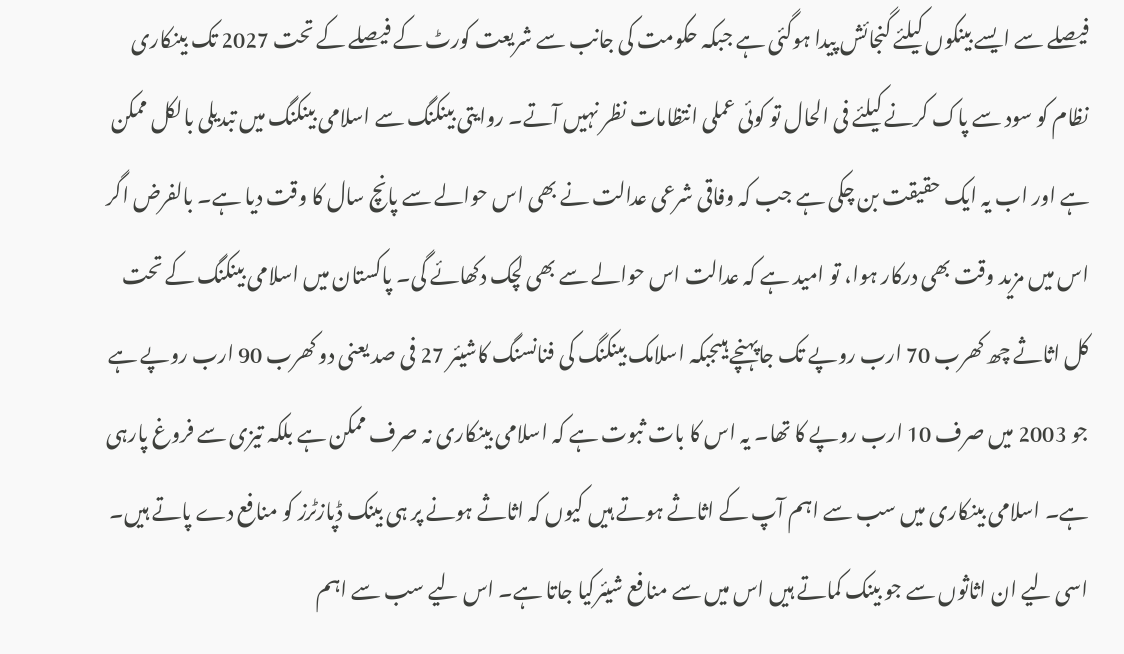فیصلے سے ایسے بینکوں کیلئے گنجائش پیدا ہوگئی ہے جبکہ حکومت کی جانب سے شریعت کورٹ کے فیصلے کے تحت 2027 تک بینکاری نظام کو سود سے پاک کرنے کیلئے فی الحال تو کوئی عملی انتظامات نظر نہیں آتے۔ روایتی بینکنگ سے اسلامی بینکنگ میں تبدیلی بالکل ممکن ہے اور اب یہ ایک حقیقت بن چکی ہے جب کہ وفاقی شرعی عدالت نے بھی اس حوالے سے پانچ سال کا وقت دیا ہے۔ بالفرض اگر اس میں مزید وقت بھی درکار ہوا، تو امید ہے کہ عدالت اس حوالے سے بھی لچک دکھائے گی۔ پاکستان میں اسلامی بینکنگ کے تحت کل اثاثے چھ کھرب 70 ارب روپے تک جاپہنچے ہیںجبکہ اسلامک بینکنگ کی فنانسنگ کاشیئر 27 فی صد یعنی دو کھرب 90 ارب روپے ہے جو 2003 میں صرف 10 ارب روپے کا تھا۔ یہ اس کا بات ثبوت ہے کہ اسلامی بینکاری نہ صرف ممکن ہے بلکہ تیزی سے فروغ پارہی ہے۔ اسلامی بینکاری میں سب سے اہم آپ کے اثاثے ہوتے ہیں کیوں کہ اثاثے ہونے پر ہی بینک ڈپازٹرز کو منافع دے پاتے ہیں۔ اسی لیے ان اثاثوں سے جو بینک کماتے ہیں اس میں سے منافع شیئرکیا جاتا ہے۔ اس لیے سب سے اہم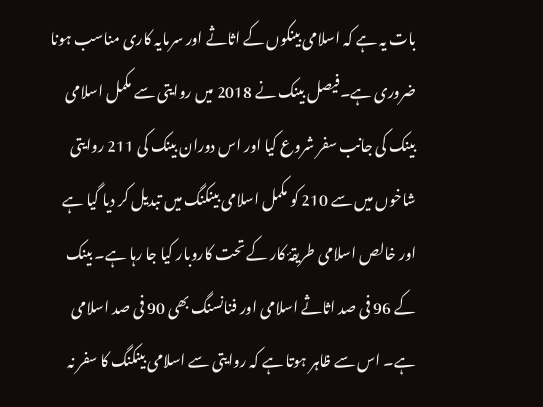بات یہ ہے کہ اسلامی بینکوں کے اثاثے اور سرمایہ کاری مناسب ہونا ضروری ہے۔فیصل بینک نے 2018 میں روایتی سے مکمل اسلامی بینک کی جانب سفر شروع کیا اور اس دوران بینک کی 211 روایتی شاخوں میں سے 210 کو مکمل اسلامی بینکنگ میں تبدیل کر دیا گیا ہے اور خالص اسلامی طریقۂ کار کے تحت کاروبار کیا جا رہا ہے۔ بینک کے 96 فی صد اثاثے اسلامی اور فنانسنگ بھی 90 فی صد اسلامی ہے۔ اس سے ظاہر ہوتا ہے کہ روایتی سے اسلامی بینکنگ کا سفر نہ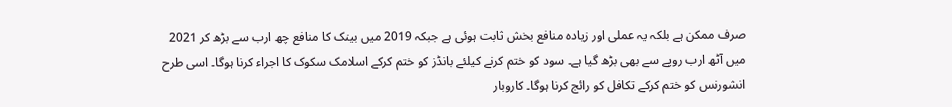صرف ممکن ہے بلکہ یہ عملی اور زیادہ منافع بخش ثابت ہوئی ہے جبکہ 2019 میں بینک کا منافع چھ ارب سے بڑھ کر 2021 میں آٹھ ارب روپے سے بھی بڑھ گیا ہے۔ سود کو ختم کرنے کیلئے بانڈز کو ختم کرکے اسلامک سکوک کا اجراء کرنا ہوگا۔ اسی طرح انشورنس کو ختم کرکے تکافل کو رائج کرنا ہوگا۔ کاروبار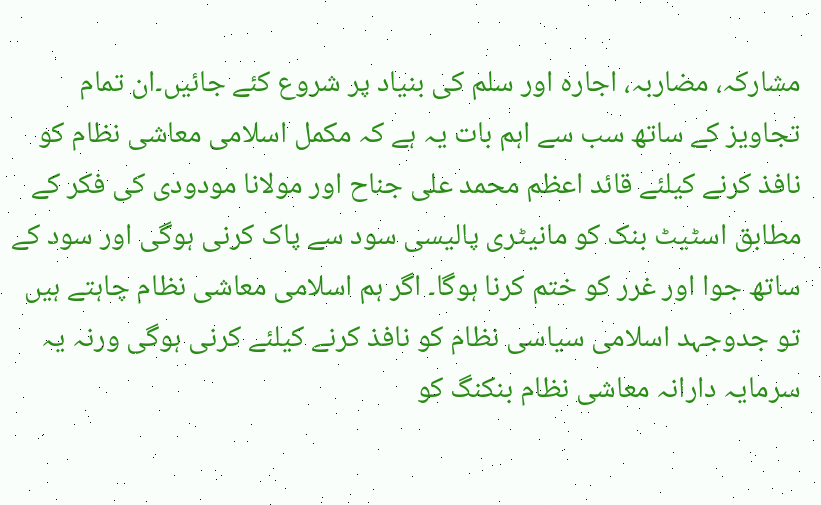مشارکہ، مضاربہ، اجارہ اور سلم کی بنیاد پر شروع کئے جائیں۔ان تمام تجاویز کے ساتھ سب سے اہم بات یہ ہے کہ مکمل اسلامی معاشی نظام کو نافذ کرنے کیلئے قائد اعظم محمد علی جناح اور مولانا مودودی کی فکر کے مطابق اسٹیٹ بنک کو مانیٹری پالیسی سود سے پاک کرنی ہوگی اور سود کے ساتھ جوا اور غرر کو ختم کرنا ہوگا۔ اگر ہم اسلامی معاشی نظام چاہتے ہیں تو جدوجہد اسلامی سیاسی نظام کو نافذ کرنے کیلئے کرنی ہوگی ورنہ یہ سرمایہ دارانہ معاشی نظام بنکنگ کو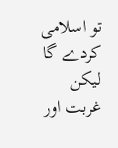تو اسلامی کردے گا لیکن غربت اور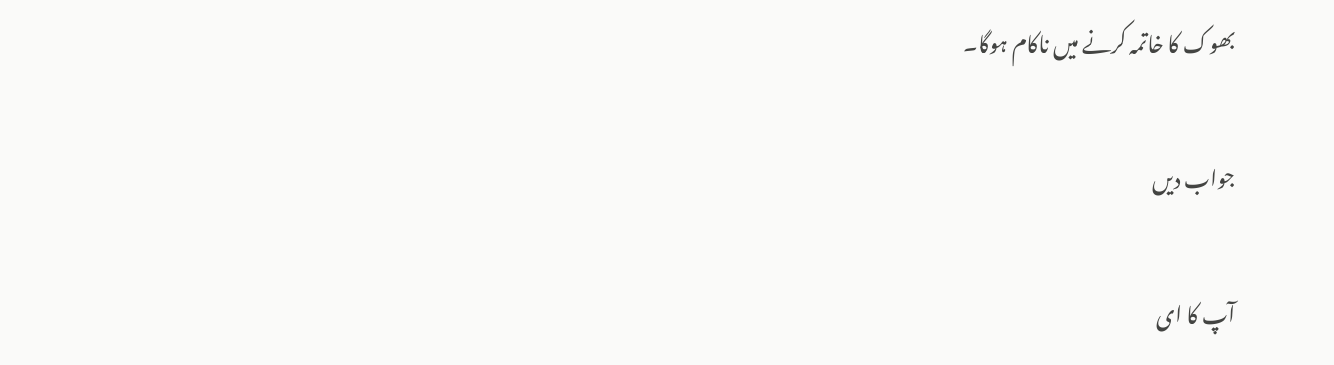بھوک کا خاتمہ کرنے میں ناکام ہوگا۔

جواب دیں

آپ کا ای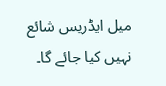میل ایڈریس شائع نہیں کیا جائے گا۔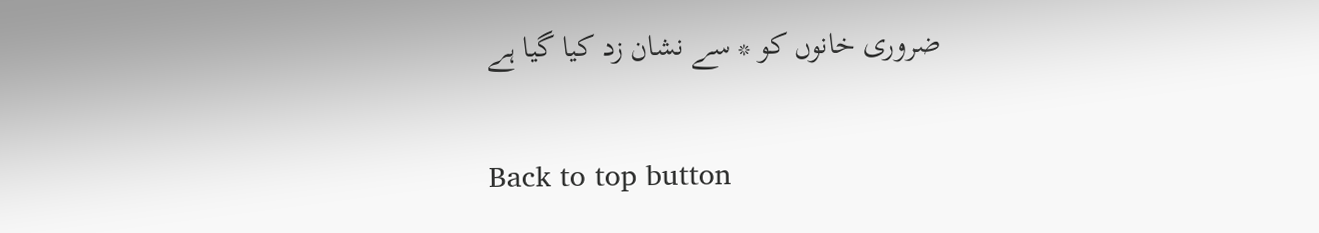ضروری خانوں کو * سے نشان زد کیا گیا ہے

Back to top button